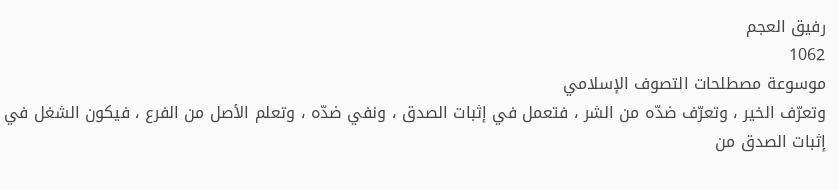رفيق العجم
1062
موسوعة مصطلحات التصوف الإسلامي
وتعرّف الخير ، وتعرّف ضدّه من الشر ، فتعمل في إثبات الصدق ، ونفي ضدّه ، وتعلم الأصل من الفرع ، فيكون الشغل في إثبات الصدق من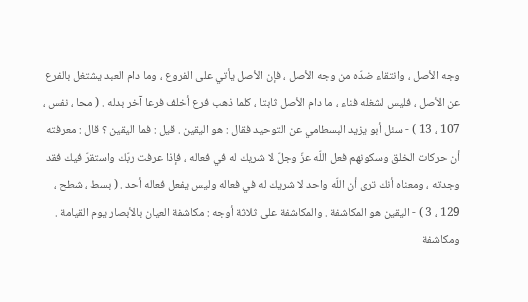وجه الأصل ، وانتقاء ضدّه من وجه الأصل ، فإن الأصل يأتي على الفروع ، وما دام العبد يشتغل بالفرع عن الأصل ، فليس لشغله فناء ، ما دام الأصل ثابتا ، كلما ذهب فرع أخلف فرعا آخر بدله . ( محا ، نفس ، 107 ، 13 ) - سئل أبو يزيد البسطامي عن التوحيد فقال : هو اليقين . قيل : فما اليقين ؟ قال : معرفته أن حركات الخلق وسكونهم فعل اللّه عزّ وجلّ لا شريك له في فعاله ، فإذا عرفت ربّك واستقرّ فيك فقد وجدته ، ومعناه أنك ترى أن اللّه واحد لا شريك له في فعاله وليس يفعل فعاله أحد . ( بسط ، شطح ، 129 ، 3 ) - اليقين هو المكاشفة . والمكاشفة على ثلاثة أوجه : مكاشفة العيان بالأبصار يوم القيامة . ومكاشفة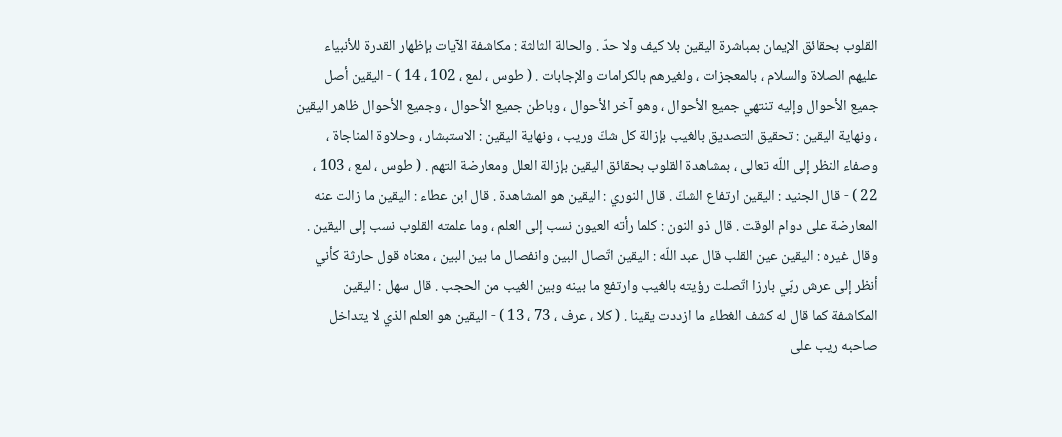القلوب بحقائق الإيمان بمباشرة اليقين بلا كيف ولا حدّ . والحالة الثالثة : مكاشفة الآيات بإظهار القدرة للأنبياء عليهم الصلاة والسلام ، بالمعجزات ، ولغيرهم بالكرامات والإجابات . ( طوس ، لمع ، 102 ، 14 ) - اليقين أصل جميع الأحوال وإليه تنتهي جميع الأحوال ، وهو آخر الأحوال ، وباطن جميع الأحوال ، وجميع الأحوال ظاهر اليقين ، ونهاية اليقين : تحقيق التصديق بالغيب بإزالة كل شكّ وريب ، ونهاية اليقين : الاستبشار ، وحلاوة المناجاة ، وصفاء النظر إلى اللّه تعالى ، بمشاهدة القلوب بحقائق اليقين بإزالة العلل ومعارضة التهم . ( طوس ، لمع ، 103 ، 22 ) - قال الجنيد : اليقين ارتفاع الشكّ . قال النوري : اليقين هو المشاهدة . قال ابن عطاء : اليقين ما زالت عنه المعارضة على دوام الوقت . قال ذو النون : كلما رأته العيون نسب إلى العلم ، وما علمته القلوب نسب إلى اليقين . وقال غيره : اليقين عين القلب قال عبد اللّه : اليقين اتّصال البين وانفصال ما بين البين ، معناه قول حارثة كأني أنظر إلى عرش ربّي بارزا اتّصلت رؤيته بالغيب وارتفع ما بينه وبين الغيب من الحجب . قال سهل : اليقين المكاشفة كما قال له كشف الغطاء ما ازددت يقينا . ( كلا ، عرف ، 73 ، 13 ) - اليقين هو العلم الذي لا يتداخل صاحبه ريب على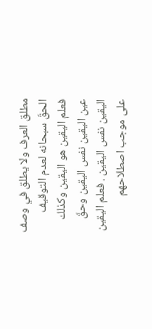مطلق العرف ولا يطلق في وصف الحقّ سبحانه لعدم التوقيف فعلم اليقين هو اليقين وكذلك عين اليقين نفس اليقين وحقّ اليقين نفس اليقين . فعلم اليقين على موجب اصطلاحهم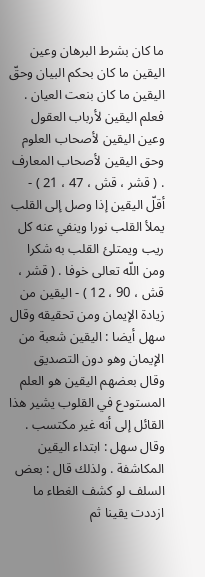ما كان بشرط البرهان وعين اليقين ما كان بحكم البيان وحقّ اليقين ما كان بنعت العيان . فعلم اليقين لأرباب العقول وعين اليقين لأصحاب العلوم وحق اليقين لأصحاب المعارف . ( قشر ، قش ، 47 ، 21 ) - أقلّ اليقين إذا وصل إلى القلب يملأ القلب نورا وينفي عنه كل ريب ويمتلئ القلب به شكرا ومن اللّه تعالى خوفا . ( قشر ، قش ، 90 ، 12 ) - اليقين من زيادة الإيمان ومن تحقيقه وقال سهل أيضا : اليقين شعبة من الإيمان وهو دون التصديق وقال بعضهم اليقين هو العلم المستودع في القلوب يشير هذا القائل إلى أنه غير مكتسب . وقال سهل : ابتداء اليقين المكاشفة . ولذلك قال : بعض السلف لو كشف الغطاء ما ازددت يقينا ثم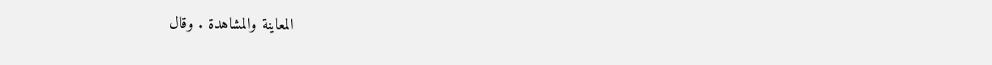المعاينة والمشاهدة . وقال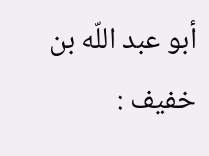أبو عبد اللّه بن خفيف :